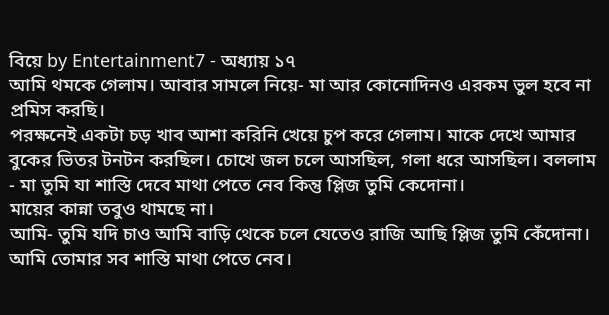বিয়ে by Entertainment7 - অধ্যায় ১৭
আমি থমকে গেলাম। আবার সামলে নিয়ে- মা আর কোনোদিনও এরকম ভুল হবে না প্রমিস করছি।
পরক্ষনেই একটা চড় খাব আশা করিনি খেয়ে চুপ করে গেলাম। মাকে দেখে আমার বুকের ভিতর টনটন করছিল। চোখে জল চলে আসছিল, গলা ধরে আসছিল। বললাম
- মা তুমি যা শাস্তি দেবে মাথা পেতে নেব কিন্তু প্লিজ তুমি কেদোনা।
মায়ের কান্না তবুও থামছে না।
আমি- তুমি যদি চাও আমি বাড়ি থেকে চলে যেতেও রাজি আছি প্লিজ তুমি কেঁদোনা। আমি তোমার সব শাস্তি মাথা পেতে নেব।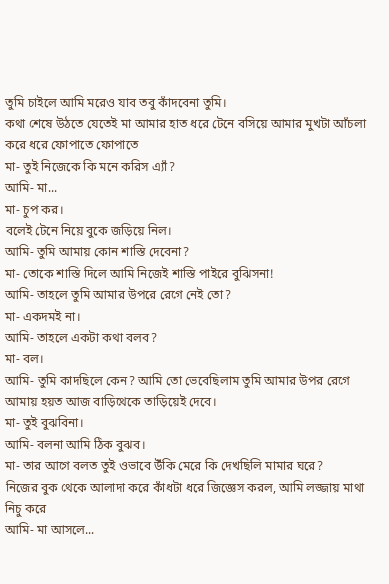তুমি চাইলে আমি মরেও যাব তবু কাঁদবেনা তুমি।
কথা শেষে উঠতে যেতেই মা আমার হাত ধরে টেনে বসিয়ে আমার মুখটা আঁচলা করে ধরে ফোপাতে ফোপাতে
মা- তুই নিজেকে কি মনে করিস এ্যাঁ?
আমি- মা...
মা- চুপ কর।
বলেই টেনে নিয়ে বুকে জড়িয়ে নিল।
আমি- তুমি আমায় কোন শাস্তি দেবেনা?
মা- তোকে শাস্তি দিলে আমি নিজেই শাস্তি পাইরে বুঝিসনা!
আমি- তাহলে তুমি আমার উপরে রেগে নেই তো?
মা- একদমই না।
আমি- তাহলে একটা কথা বলব?
মা- বল।
আমি- তুমি কাদছিলে কেন? আমি তো ভেবেছিলাম তুমি আমার উপর রেগে আমায় হয়ত আজ বাড়িথেকে তাড়িয়েই দেবে।
মা- তুই বুঝবিনা।
আমি- বলনা আমি ঠিক বুঝব।
মা- তার আগে বলত তুই ওভাবে উঁকি মেরে কি দেখছিলি মামার ঘরে?
নিজের বুক থেকে আলাদা করে কাঁধটা ধরে জিজ্ঞেস করল, আমি লজ্জায় মাথা নিচু করে
আমি- মা আসলে...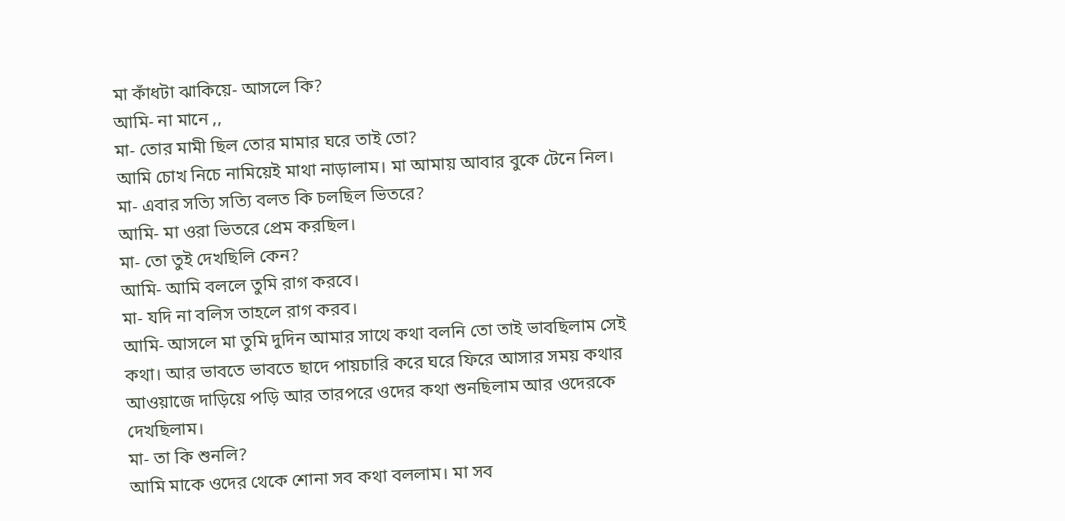মা কাঁধটা ঝাকিয়ে- আসলে কি?
আমি- না মানে ,,
মা- তোর মামী ছিল তোর মামার ঘরে তাই তো?
আমি চোখ নিচে নামিয়েই মাথা নাড়ালাম। মা আমায় আবার বুকে টেনে নিল।
মা- এবার সত্যি সত্যি বলত কি চলছিল ভিতরে?
আমি- মা ওরা ভিতরে প্রেম করছিল।
মা- তো তুই দেখছিলি কেন?
আমি- আমি বললে তুমি রাগ করবে।
মা- যদি না বলিস তাহলে রাগ করব।
আমি- আসলে মা তুমি দুদিন আমার সাথে কথা বলনি তো তাই ভাবছিলাম সেই কথা। আর ভাবতে ভাবতে ছাদে পায়চারি করে ঘরে ফিরে আসার সময় কথার আওয়াজে দাড়িয়ে পড়ি আর তারপরে ওদের কথা শুনছিলাম আর ওদেরকে দেখছিলাম।
মা- তা কি শুনলি?
আমি মাকে ওদের থেকে শোনা সব কথা বললাম। মা সব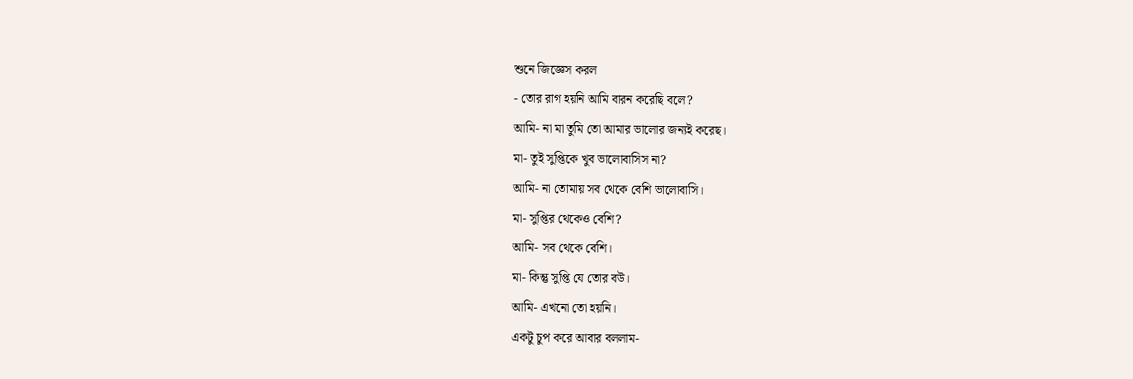শুনে জিজ্ঞেস করল
- তোর রাগ হয়নি আমি বারন করেছি বলে?
আমি- না মা তুমি তো আমার ভালোর জন্যই করেছ।
মা- তুই সুপ্তিকে খুব ভালোবাসিস না?
আমি- না তোমায় সব থেকে বেশি ভালোবাসি।
মা- সুপ্তির থেকেও বেশি?
আমি- সব থেকে বেশি।
মা- কিন্তু সুপ্তি যে তোর বউ।
আমি- এখনো তো হয়নি।
একটু চুপ করে আবার বললাম-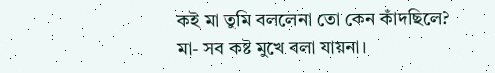কই মা তুমি বললেনা তো কেন কাঁদছিলে?
মা- সব কষ্ট মুখে বলা যায়না।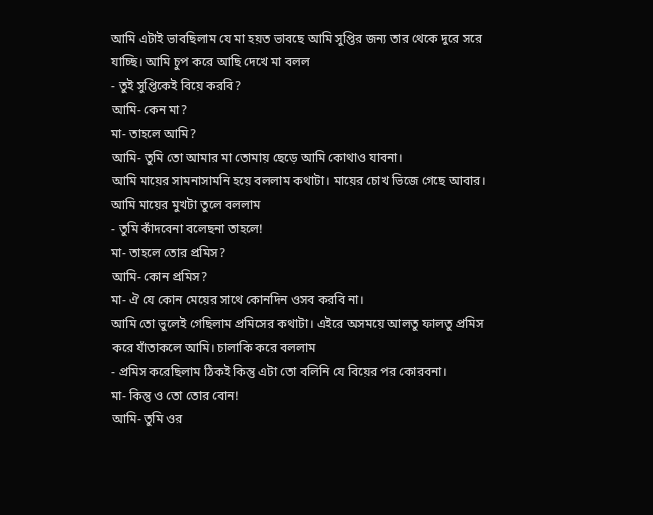আমি এটাই ভাবছিলাম যে মা হয়ত ভাবছে আমি সুপ্তির জন্য তার থেকে দুরে সরে যাচ্ছি। আমি চুপ করে আছি দেখে মা বলল
- তুই সুপ্তিকেই বিয়ে করবি?
আমি- কেন মা?
মা- তাহলে আমি?
আমি- তুমি তো আমার মা তোমায় ছেড়ে আমি কোথাও যাবনা।
আমি মায়ের সামনাসামনি হয়ে বললাম কথাটা। মায়ের চোখ ভিজে গেছে আবার। আমি মায়ের মুখটা তুলে বললাম
- তুমি কাঁদবেনা বলেছনা তাহলে!
মা- তাহলে তোর প্রমিস?
আমি- কোন প্রমিস?
মা- ঐ যে কোন মেয়ের সাথে কোনদিন ওসব করবি না।
আমি তো ভুলেই গেছিলাম প্রমিসের কথাটা। এইরে অসময়ে আলতু ফালতু প্রমিস করে যাঁতাকলে আমি। চালাকি করে বললাম
- প্রমিস করেছিলাম ঠিকই কিন্তু এটা তো বলিনি যে বিয়ের পর কোরবনা।
মা- কিন্তু ও তো তোর বোন!
আমি- তুমি ওর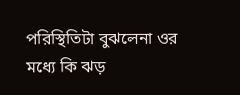পরিস্থিতিটা বুঝলেনা ওর মধ্যে কি ঝড়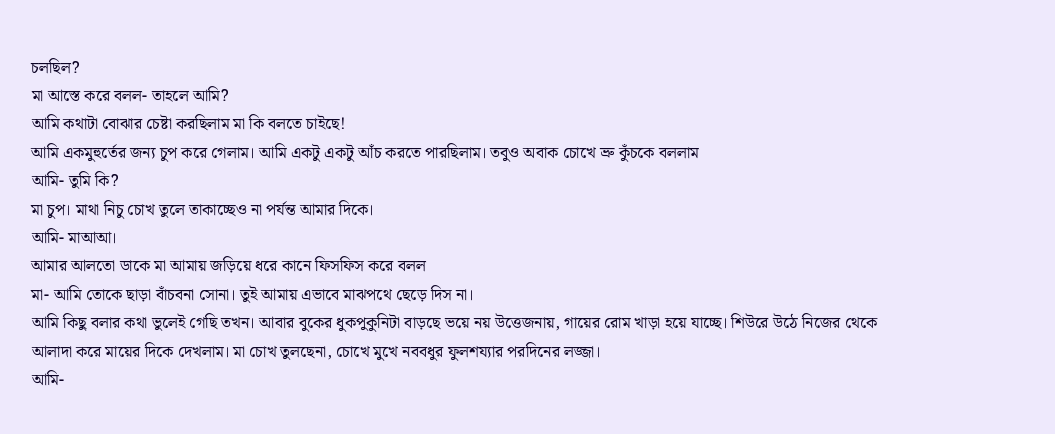চলছিল?
মা আস্তে করে বলল- তাহলে আমি?
আমি কথাটা বোঝার চেষ্টা করছিলাম মা কি বলতে চাইছে!
আমি একমুহুর্তের জন্য চুপ করে গেলাম। আমি একটু একটু আঁচ করতে পারছিলাম। তবুও অবাক চোখে ভ্রু কুঁচকে বললাম
আমি- তুমি কি?
মা চুপ। মাথা নিচু চোখ তুলে তাকাচ্ছেও না পর্যন্ত আমার দিকে।
আমি- মাআআ।
আমার আলতো ডাকে মা আমায় জড়িয়ে ধরে কানে ফিসফিস করে বলল
মা- আমি তোকে ছাড়া বাঁচবনা সোনা। তুই আমায় এভাবে মাঝপথে ছেড়ে দিস না।
আমি কিছু বলার কথা ভুলেই গেছি তখন। আবার বুকের ধুকপুকুনিটা বাড়ছে ভয়ে নয় উত্তেজনায়, গায়ের রোম খাড়া হয়ে যাচ্ছে। শিউরে উঠে নিজের থেকে আলাদা করে মায়ের দিকে দেখলাম। মা চোখ তুলছেনা, চোখে মুখে নববধুর ফুলশয্যার পরদিনের লজ্জা।
আমি-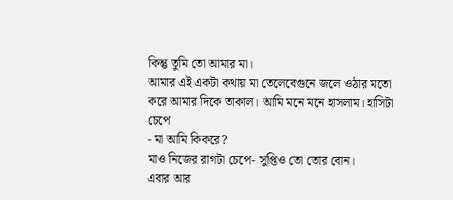কিন্তু তুমি তো আমার মা।
আমার এই একটা কথায় মা তেলেবেগুনে জলে ওঠার মতো করে আমার দিকে তাকাল। আমি মনে মনে হাসলাম। হাসিটা চেপে
- মা আমি কিকরে?
মাও নিজের রাগটা চেপে- সুপ্তিও তো তোর বোন।
এবার আর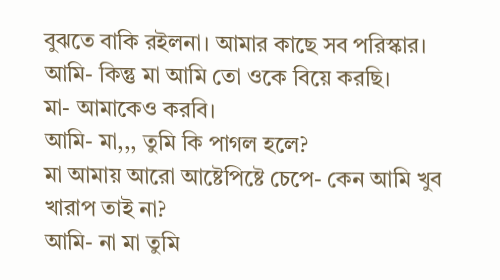বুঝতে বাকি রইলনা। আমার কাছে সব পরিস্কার।
আমি- কিন্তু মা আমি তো ওকে বিয়ে করছি।
মা- আমাকেও করবি।
আমি- মা,,, তুমি কি পাগল হলে?
মা আমায় আরো আষ্টেপিষ্টে চেপে- কেন আমি খুব খারাপ তাই না?
আমি- না মা তুমি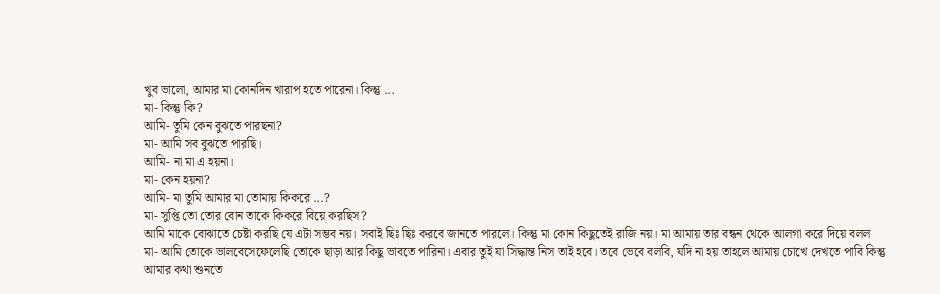খুব ভালো, আমার মা কোনদিন খারাপ হতে পারেনা। কিন্তু ...
মা- কিন্তু কি?
আমি- তুমি কেন বুঝতে পারছনা?
মা- আমি সব বুঝতে পারছি।
আমি- না মা এ হয়না।
মা- কেন হয়না?
আমি- মা তুমি আমার মা তোমায় কিকরে ...?
মা- সুপ্তি তো তোর বোন তাকে কিকরে বিয়ে করছিস?
আমি মাকে বোঝাতে চেষ্টা করছি যে এটা সম্ভব নয়। সবাই ছিঃ ছিঃ করবে জানতে পারলে। কিন্তু মা কোন কিছুতেই রাজি নয়। মা আমায় তার বন্ধন থেকে আলগা করে দিয়ে বলল
মা- আমি তোকে ভালবেসেফেলেছি তোকে ছাড়া আর কিছু ভাবতে পারিনা। এবার তুই যা সিদ্ধান্ত নিস তাই হবে। তবে ভেবে বলবি, যদি না হয় তাহলে আমায় চোখে দেখতে পাবি কিন্তু আমার কথা শুনতে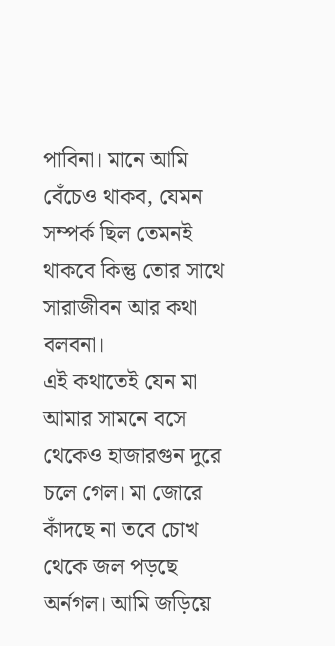পাবিনা। মানে আমি বেঁচেও থাকব, যেমন সম্পর্ক ছিল তেমনই থাকবে কিন্তু তোর সাথে সারাজীবন আর কথা বলবনা।
এই কথাতেই যেন মা আমার সামনে বসে থেকেও হাজারগুন দুরে চলে গেল। মা জোরে কাঁদছে না তবে চোখ থেকে জল পড়ছে অর্নগল। আমি জড়িয়ে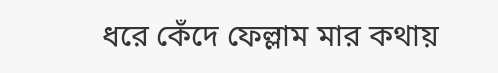ধরে কেঁদে ফেল্লাম মার কথায়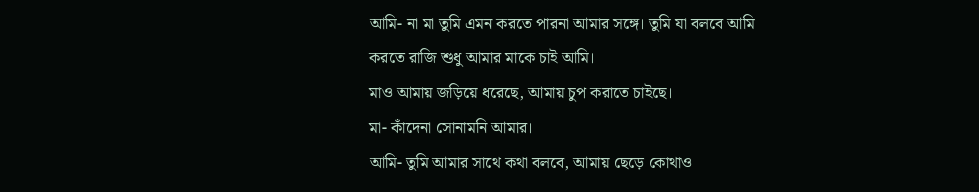আমি- না মা তুমি এমন করতে পারনা আমার সঙ্গে। তুমি যা বলবে আমি করতে রাজি শুধু আমার মাকে চাই আমি।
মাও আমায় জড়িয়ে ধরেছে, আমায় চুপ করাতে চাইছে।
মা- কাঁদেনা সোনামনি আমার।
আমি- তুমি আমার সাথে কথা বলবে, আমায় ছেড়ে কোথাও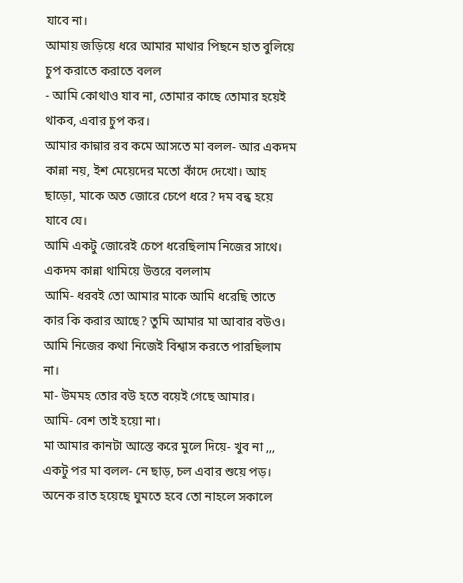যাবে না।
আমায় জড়িয়ে ধরে আমার মাথার পিছনে হাত বুলিয়ে চুপ করাতে করাতে বলল
- আমি কোথাও যাব না, তোমার কাছে তোমার হয়েই থাকব, এবার চুপ কর।
আমার কান্নার রব কমে আসতে মা বলল- আর একদম কান্না নয়, ইশ মেয়েদের মতো কাঁদে দেখো। আহ ছাড়ো, মাকে অত জোরে চেপে ধরে? দম বন্ধ হয়ে যাবে যে।
আমি একটু জোরেই চেপে ধরেছিলাম নিজের সাথে। একদম কান্না থামিয়ে উত্তরে বললাম
আমি- ধরবই তো আমার মাকে আমি ধরেছি তাতে কার কি করার আছে? তুমি আমার মা আবার বউও।
আমি নিজের কথা নিজেই বিশ্বাস করতে পারছিলাম না।
মা- উমমহ তোর বউ হতে বয়েই গেছে আমার।
আমি- বেশ তাই হয়ো না।
মা আমার কানটা আস্তে করে মুলে দিয়ে- খুব না ,,,
একটু পর মা বলল- নে ছাড়, চল এবার শুয়ে পড়। অনেক রাত হয়েছে ঘুমতে হবে তো নাহলে সকালে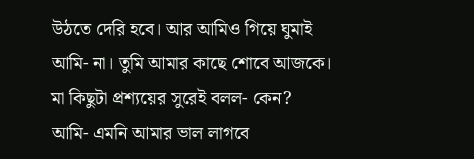উঠতে দেরি হবে। আর আমিও গিয়ে ঘুমাই
আমি- না। তুমি আমার কাছে শোবে আজকে।
মা কিছুটা প্রশ্যয়ের সুরেই বলল- কেন?
আমি- এমনি আমার ভাল লাগবে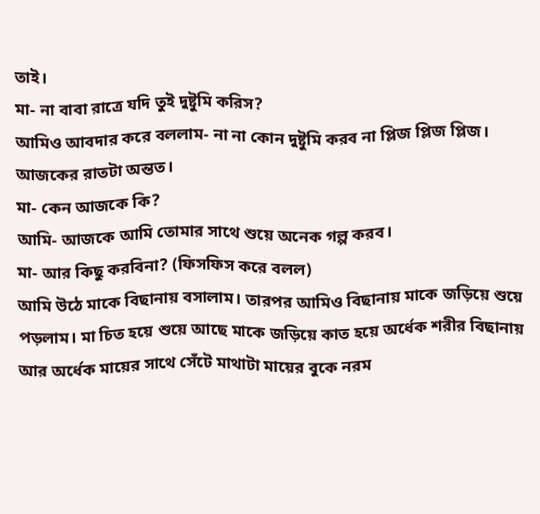তাই।
মা- না বাবা রাত্রে যদি তুই দুষ্টুমি করিস?
আমিও আবদার করে বললাম- না না কোন দুষ্টুমি করব না প্লিজ প্লিজ প্লিজ। আজকের রাতটা অন্তত।
মা- কেন আজকে কি?
আমি- আজকে আমি তোমার সাথে শুয়ে অনেক গল্প করব।
মা- আর কিছু করবিনা? (ফিসফিস করে বলল)
আমি উঠে মাকে বিছানায় বসালাম। তারপর আমিও বিছানায় মাকে জড়িয়ে শুয়ে পড়লাম। মা চিত হয়ে শুয়ে আছে মাকে জড়িয়ে কাত হয়ে অর্ধেক শরীর বিছানায় আর অর্ধেক মায়ের সাথে সেঁটে মাথাটা মায়ের বুকে নরম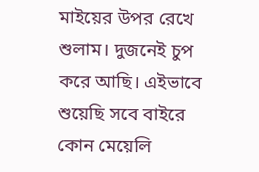মাইয়ের উপর রেখে শুলাম। দুজনেই চুপ করে আছি। এইভাবে শুয়েছি সবে বাইরে কোন মেয়েলি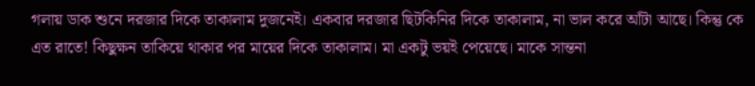গলায় ডাক শুনে দরজার দিকে তাকালাম দুজনেই। একবার দরজার ছিটকিনির দিকে তাকালাম, না ভাল করে আঁটা আছে। কিন্তু কে এত রাতে! কিছুক্ষন তাকিয়ে থাকার পর মায়ের দিকে তাকালাম। মা একটু ভয়ই পেয়েছে। মাকে সান্তনা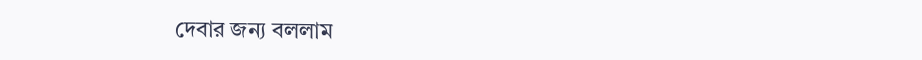দেবার জন্য বললাম